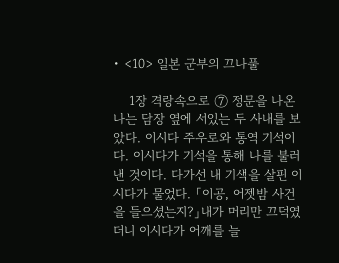• <10> 일본 군부의 끄나풀

    1장 격랑속으로 ⑦ 정문을 나온 나는 담장 옆에 서있는 두 사내를 보았다. 이시다 주우로와 통역 기석이다. 이시다가 기석을 통해 나를 불러낸 것이다. 다가선 내 기색을 살핀 이시다가 물었다. 「이공, 어젯밤 사건을 들으셨는지?」내가 머리만 끄덕였더니 이시다가 어깨를 늘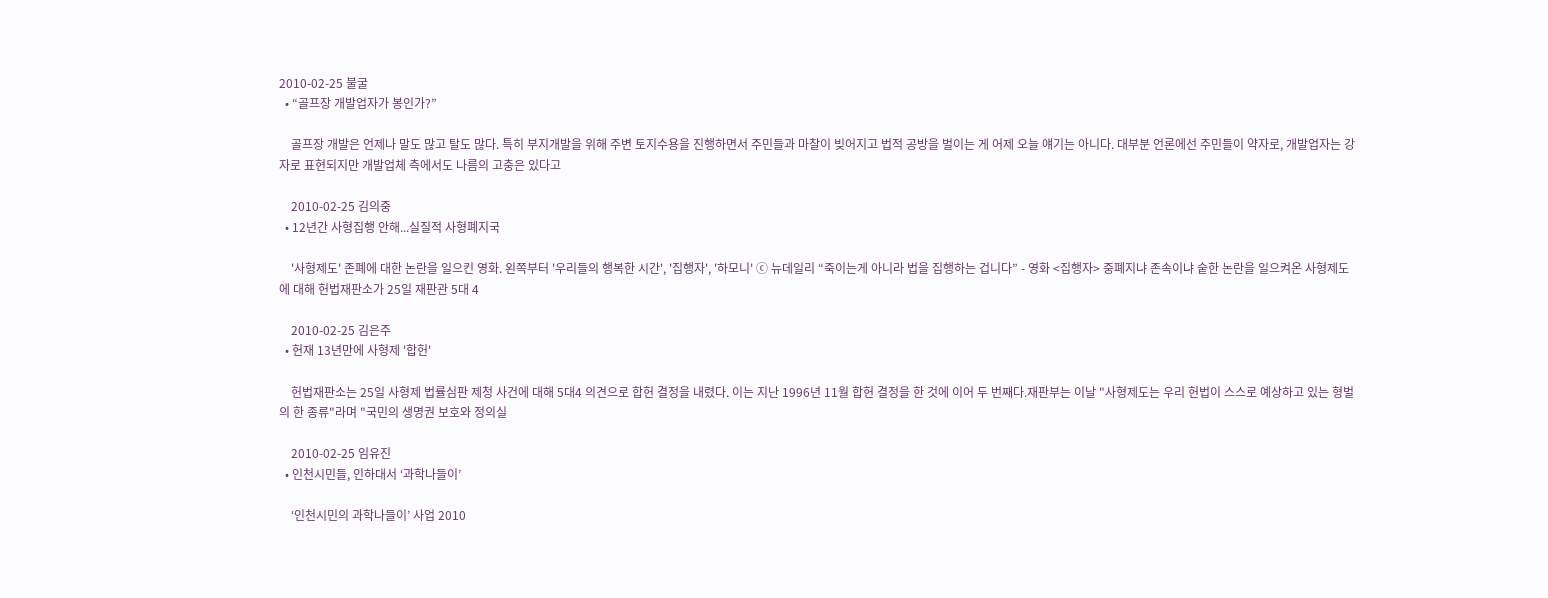2010-02-25 불굴
  • “골프장 개발업자가 봉인가?”

    골프장 개발은 언제나 말도 많고 탈도 많다. 특히 부지개발을 위해 주변 토지수용을 진행하면서 주민들과 마찰이 빚어지고 법적 공방을 벌이는 게 어제 오늘 얘기는 아니다. 대부분 언론에선 주민들이 약자로, 개발업자는 강자로 표현되지만 개발업체 측에서도 나름의 고충은 있다고

    2010-02-25 김의중
  • 12년간 사형집행 안해...실질적 사형폐지국

    '사형제도' 존폐에 대한 논란을 일으킨 영화. 왼쪽부터 '우리들의 행복한 시간', '집행자', '하모니' ⓒ 뉴데일리 “죽이는게 아니라 법을 집행하는 겁니다” - 영화 <집행자> 중폐지냐 존속이냐 숱한 논란을 일으켜온 사형제도에 대해 헌법재판소가 25일 재판관 5대 4

    2010-02-25 김은주
  • 헌재 13년만에 사형제 '합헌'

    헌법재판소는 25일 사형제 법률심판 제청 사건에 대해 5대4 의견으로 합헌 결정을 내렸다. 이는 지난 1996년 11월 합헌 결정을 한 것에 이어 두 번째다.재판부는 이날 "사형제도는 우리 헌법이 스스로 예상하고 있는 형벌의 한 종류"라며 "국민의 생명권 보호와 정의실

    2010-02-25 임유진
  • 인천시민들, 인하대서 ‘과학나들이’

    ‘인천시민의 과학나들이’ 사업 2010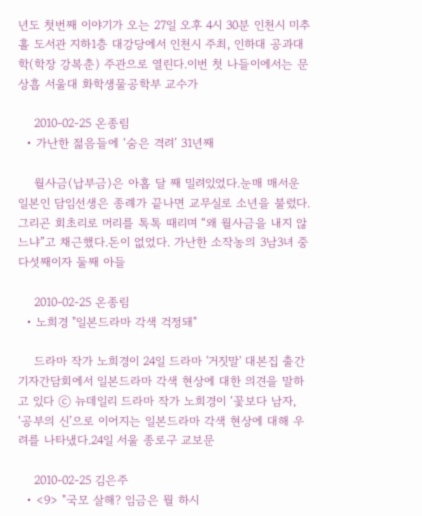년도 첫번째 이야기가 오는 27일 오후 4시 30분 인천시 미추홀 도서관 지하1층 대강당에서 인천시 주최, 인하대 공과대학(학장 강복춘) 주관으로 열린다.이번 첫 나들이에서는 문상흡 서울대 화학생물공학부 교수가

    2010-02-25 온종림
  • 가난한 젊음들에 ‘숨은 격려’ 31년째

    월사금(납부금)은 아홉 달 째 밀려있었다.눈매 매서운 일본인 담임선생은 종례가 끝나면 교무실로 소년을 불렀다.그리곤 회초리로 머리를 톡톡 때리며 “왜 월사금을 내지 않느냐”고 채근했다.돈이 없었다. 가난한 소작농의 3남3녀 중 다섯째이자 둘째 아들

    2010-02-25 온종림
  • 노희경 "일본드라마 각색 걱정돼"

    드라마 작가 노희경이 24일 드라마 '거짓말' 대본집 출간 기자간담회에서 일본드라마 각색 현상에 대한 의견을 말하고 있다 ⓒ 뉴데일리 드라마 작가 노희경이 ‘꽃보다 남자, ‘공부의 신’으로 이어지는 일본드라마 각색 현상에 대해 우려를 나타냈다.24일 서울 종로구 교보문

    2010-02-25 김은주
  • <9> "국모 살해? 임금은 뭘 하시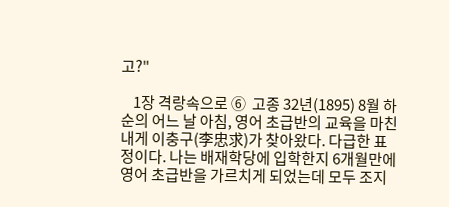고?"

    1장 격랑속으로 ⑥  고종 32년(1895) 8월 하순의 어느 날 아침, 영어 초급반의 교육을 마친 내게 이충구(李忠求)가 찾아왔다. 다급한 표정이다. 나는 배재학당에 입학한지 6개월만에 영어 초급반을 가르치게 되었는데 모두 조지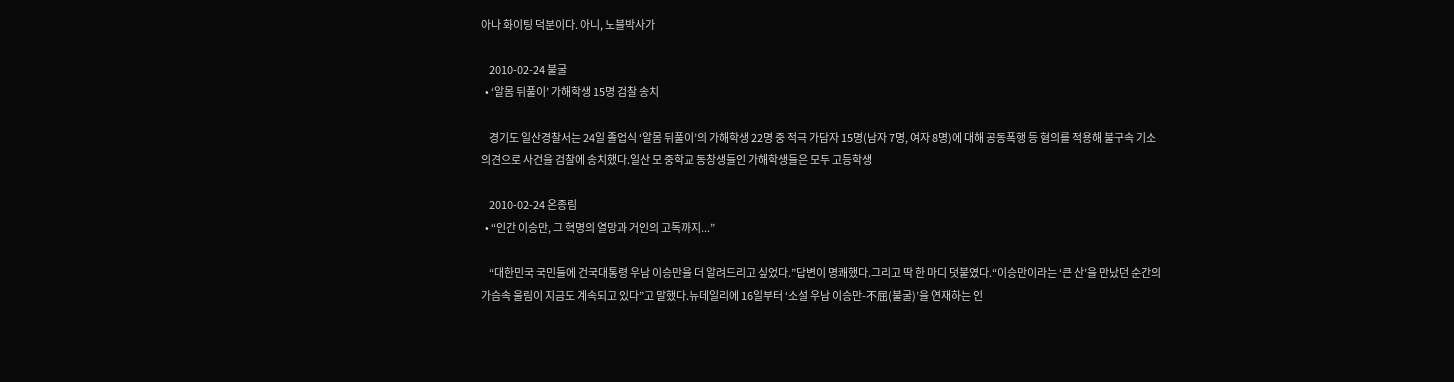아나 화이팅 덕분이다. 아니, 노블박사가

    2010-02-24 불굴
  • ‘알몸 뒤풀이’ 가해학생 15명 검찰 송치

    경기도 일산경찰서는 24일 졸업식 ‘알몸 뒤풀이’의 가해학생 22명 중 적극 가담자 15명(남자 7명, 여자 8명)에 대해 공동폭행 등 혐의를 적용해 불구속 기소 의견으로 사건을 검찰에 송치했다.일산 모 중학교 동창생들인 가해학생들은 모두 고등학생

    2010-02-24 온종림
  • “인간 이승만, 그 혁명의 열망과 거인의 고독까지...”

    “대한민국 국민들에 건국대통령 우남 이승만을 더 알려드리고 싶었다.”답변이 명쾌했다.그리고 딱 한 마디 덧붙였다.“이승만이라는 ‘큰 산’을 만났던 순간의 가슴속 울림이 지금도 계속되고 있다”고 말했다.뉴데일리에 16일부터 ‘소설 우남 이승만-不屈(불굴)’을 연재하는 인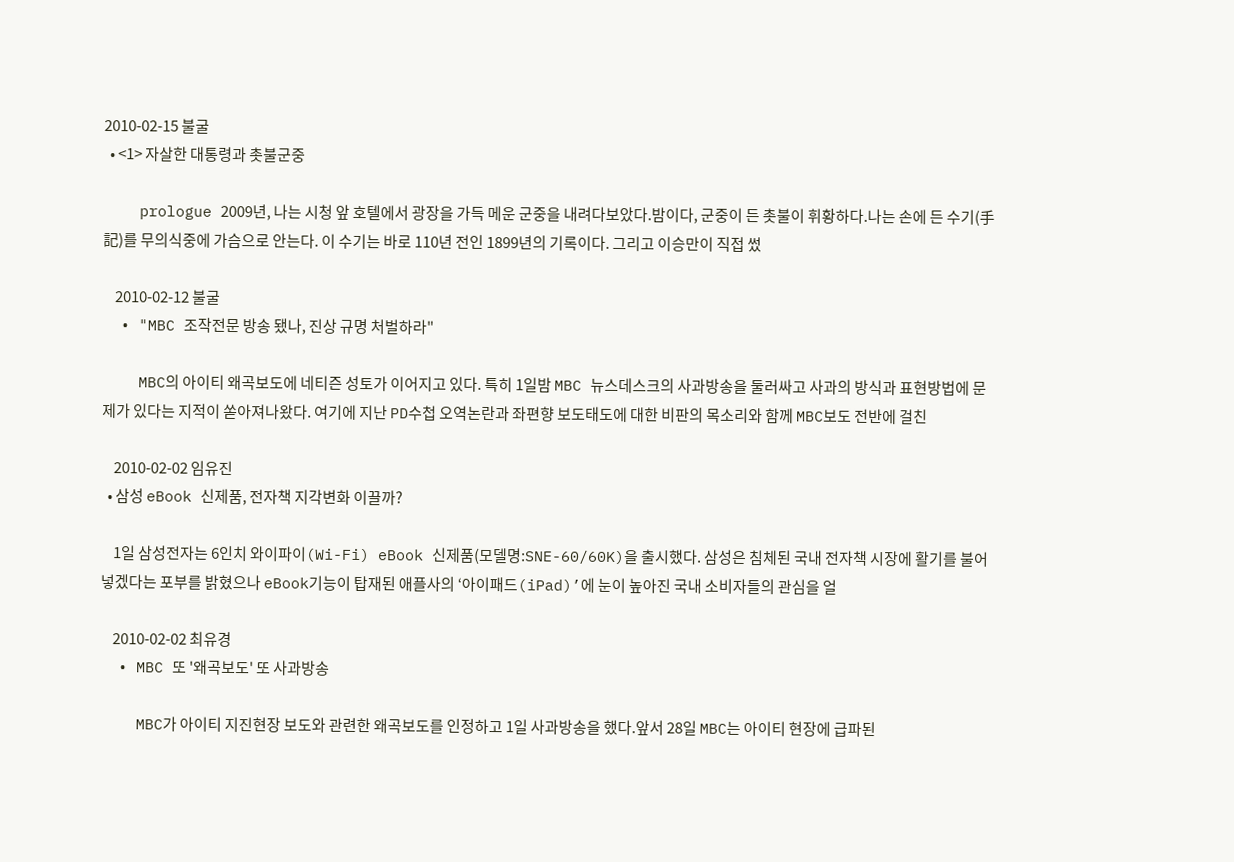2010-02-15 불굴
  • <1> 자살한 대통령과 촛불군중

    prologue 2009년, 나는 시청 앞 호텔에서 광장을 가득 메운 군중을 내려다보았다.밤이다, 군중이 든 촛불이 휘황하다.나는 손에 든 수기(手記)를 무의식중에 가슴으로 안는다. 이 수기는 바로 110년 전인 1899년의 기록이다. 그리고 이승만이 직접 썼

    2010-02-12 불굴
  • "MBC 조작전문 방송 됐나, 진상 규명 처벌하라"

    MBC의 아이티 왜곡보도에 네티즌 성토가 이어지고 있다. 특히 1일밤 MBC 뉴스데스크의 사과방송을 둘러싸고 사과의 방식과 표현방법에 문제가 있다는 지적이 쏟아져나왔다. 여기에 지난 PD수첩 오역논란과 좌편향 보도태도에 대한 비판의 목소리와 함께 MBC보도 전반에 걸친

    2010-02-02 임유진
  • 삼성 eBook 신제품, 전자책 지각변화 이끌까?

    1일 삼성전자는 6인치 와이파이(Wi-Fi) eBook 신제품(모델명:SNE-60/60K)을 출시했다. 삼성은 침체된 국내 전자책 시장에 활기를 불어넣겠다는 포부를 밝혔으나 eBook기능이 탑재된 애플사의 ‘아이패드(iPad)’에 눈이 높아진 국내 소비자들의 관심을 얼

    2010-02-02 최유경
  • MBC 또 '왜곡보도' 또 사과방송

    MBC가 아이티 지진현장 보도와 관련한 왜곡보도를 인정하고 1일 사과방송을 했다.앞서 28일 MBC는 아이티 현장에 급파된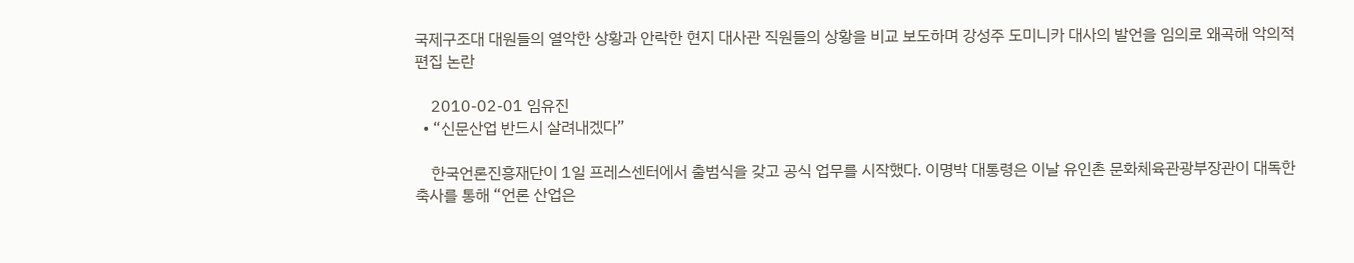국제구조대 대원들의 열악한 상황과 안락한 현지 대사관 직원들의 상황을 비교 보도하며 강성주 도미니카 대사의 발언을 임의로 왜곡해 악의적 편집 논란

    2010-02-01 임유진
  • “신문산업 반드시 살려내겠다”

    한국언론진흥재단이 1일 프레스센터에서 출범식을 갖고 공식 업무를 시작했다. 이명박 대통령은 이날 유인촌 문화체육관광부장관이 대독한 축사를 통해 “언론 산업은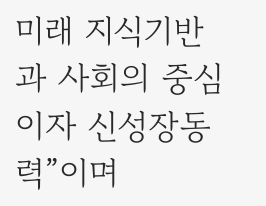미래 지식기반과 사회의 중심이자 신성장동력”이며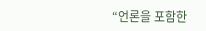“언론을 포함한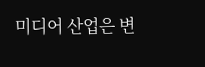미디어 산업은 변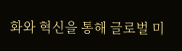화와 혁신을 통해 글로벌 미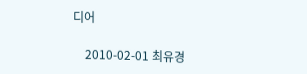디어

    2010-02-01 최유경